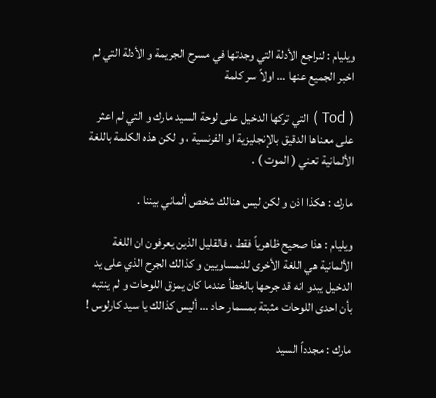ويليام : لنراجع الأدلة التي وجدتها في مسرح الجريمة و الأدلة التي لم اخبر الجميع عنها … اولاً سر كلمة

( Tod ) التي تركها الدخيل على لوحة السيد مارك و التي لم اعثر على معناها الدقيق بالإنجليزية او الفرنسية ، و لكن هذه الكلمة باللغة الألمانية تعني ( الموت ) .

مارك : هكذا اذن و لكن ليس هنالك شخص ألماني بيننا .

ويليام : هذا صحيح ظاهرياً فقط ، فالقليل الذين يعرفون ان اللغة الألمانية هي اللغة الأخرى للنمساويين و كذالك الجرح الذي على يد الدخيل يبدو انه قد جرحها بالخطأ عندما كان يمزق اللوحات و لم ينتبه بأن احدى اللوحات مثبتة بمسمار حاد … أليس كذالك يا سيد كارلوس !

مارك : مجدداً السيد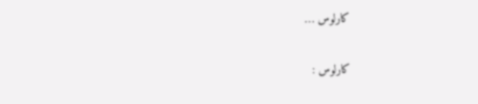كارلوس …

كارلوس :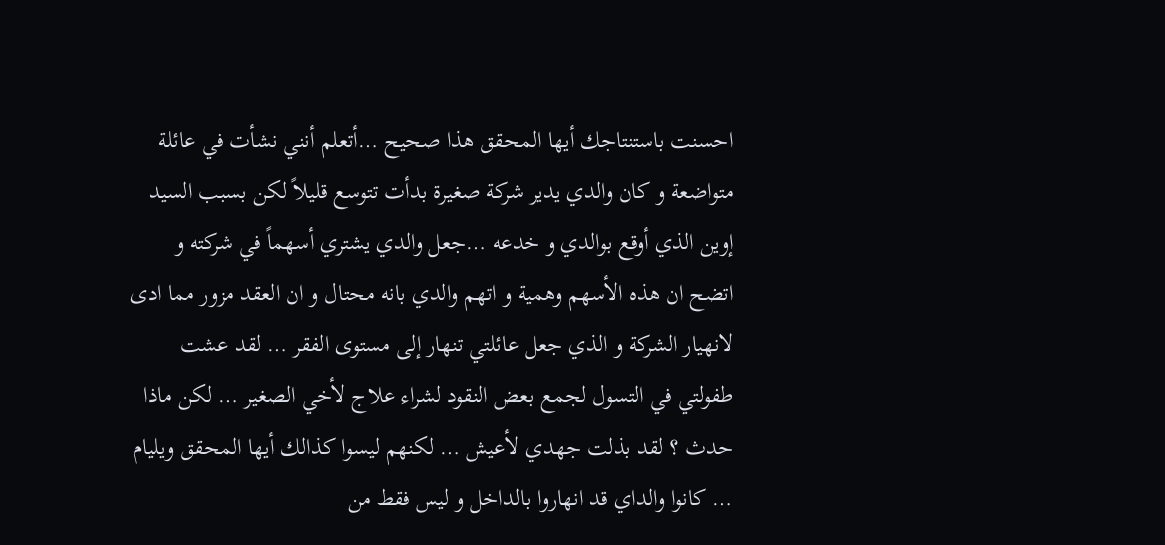احسنت باستنتاجك أيها المحقق هذا صحيح …أتعلم أنني نشأت في عائلة متواضعة و كان والدي يدير شركة صغيرة بدأت تتوسع قليلاً لكن بسبب السيد إوين الذي أوقع بوالدي و خدعه …جعل والدي يشتري أسهماً في شركته و اتضح ان هذه الأسهم وهمية و اتهم والدي بانه محتال و ان العقد مزور مما ادى لانهيار الشركة و الذي جعل عائلتي تنهار إلى مستوى الفقر … لقد عشت طفولتي في التسول لجمع بعض النقود لشراء علاج لأخي الصغير … لكن ماذا حدث ؟ لقد بذلت جهدي لأعيش … لكنهم ليسوا كذالك أيها المحقق ويليام … كانوا والداي قد انهاروا بالداخل و ليس فقط من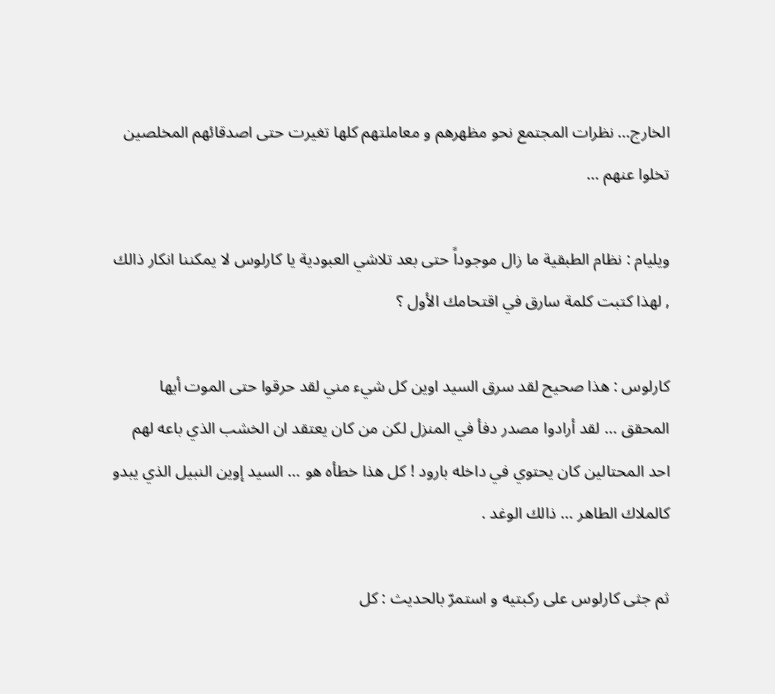الخارج… نظرات المجتمع نحو مظهرهم و معاملتهم كلها تغيرت حتى اصدقائهم المخلصين تخلوا عنهم …

ويليام : نظام الطبقية ما زال موجوداً حتى بعد تلاشي العبودية يا كارلوس لا يمكننا انكار ذالك , لهذا كتبت كلمة سارق في اقتحامك الأول ؟

كارلوس : هذا صحيح لقد سرق السيد اوين كل شيء مني لقد حرقوا حتى الموت أيها المحقق … لقد أرادوا مصدر دفأ في المنزل لكن من كان يعتقد ان الخشب الذي باعه لهم احد المحتالين كان يحتوي في داخله بارود ! كل هذا خطأه هو … السيد إوين النبيل الذي يبدو كالملاك الطاهر … ذالك الوغد .

ثم جثى كارلوس على ركبتيه و استمرّ بالحديث : كل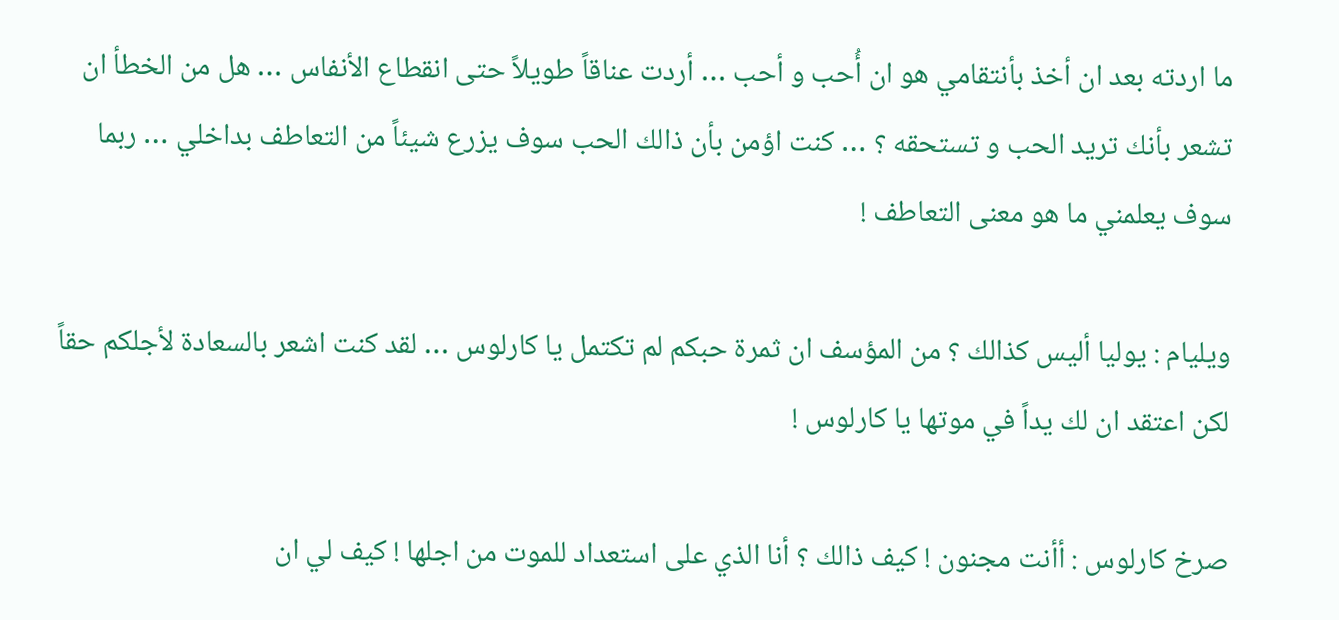ما اردته بعد ان أخذ بأنتقامي هو ان أُحب و أحب … أردت عناقاً طويلاً حتى انقطاع الأنفاس … هل من الخطأ ان تشعر بأنك تريد الحب و تستحقه ؟ … كنت اؤمن بأن ذالك الحب سوف يزرع شيئاً من التعاطف بداخلي … ربما سوف يعلمني ما هو معنى التعاطف !

ويليام : يوليا أليس كذالك ؟ من المؤسف ان ثمرة حبكم لم تكتمل يا كارلوس … لقد كنت اشعر بالسعادة لأجلكم حقاً لكن اعتقد ان لك يداً في موتها يا كارلوس !

صرخ كارلوس : أأنت مجنون ! كيف ذالك ؟ أنا الذي على استعداد للموت من اجلها ! كيف لي ان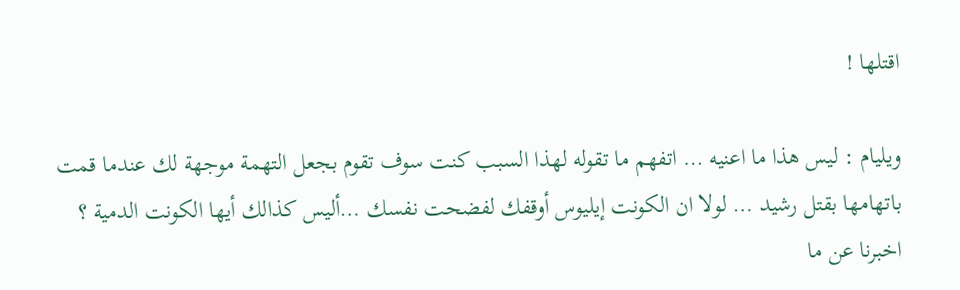اقتلها !

ويليام : ليس هذا ما اعنيه … اتفهم ما تقوله لهذا السبب كنت سوف تقوم بجعل التهمة موجهة لك عندما قمت باتهامها بقتل رشيد … لولا ان الكونت إيليوس أوقفك لفضحت نفسك …أليس كذالك أيها الكونت الدمية ؟ اخبرنا عن ما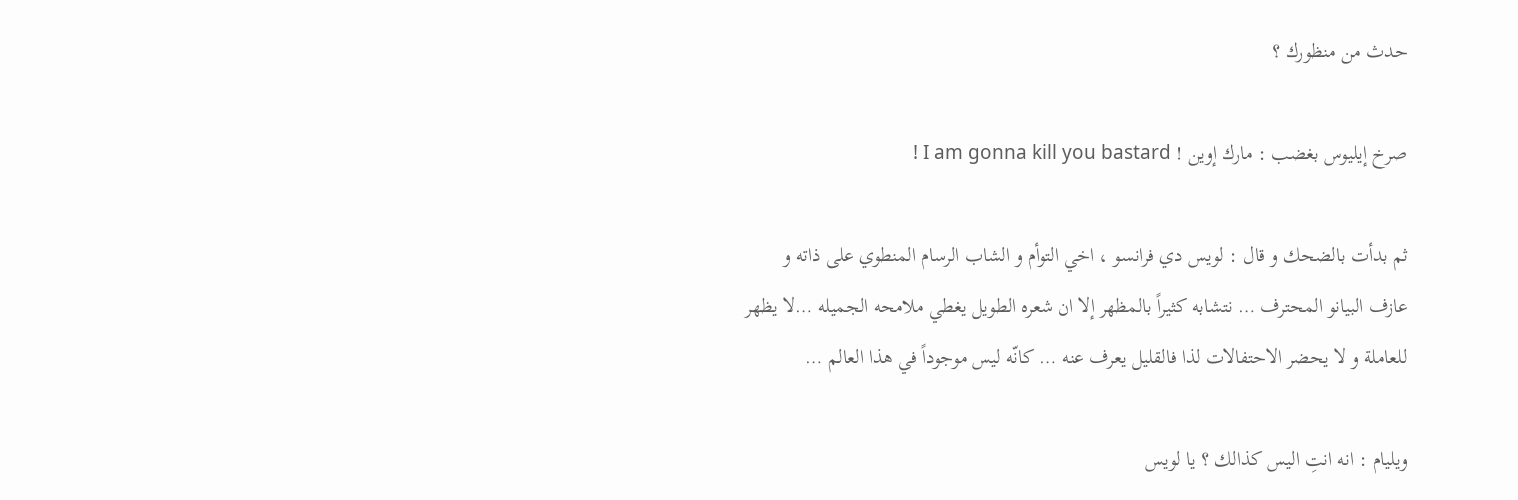حدث من منظورك ؟

صرخ إيليوس بغضب : مارك إوين ! I am gonna kill you bastard !

ثم بدأت بالضحك و قال : لويس دي فرانسو ، اخي التوأم و الشاب الرسام المنطوي على ذاته و عازف البيانو المحترف … نتشابه كثيراً بالمظهر إلا ان شعره الطويل يغطي ملامحه الجميله …لا يظهر للعاملة و لا يحضر الاحتفالات لذا فالقليل يعرف عنه … كانّه ليس موجوداً في هذا العالم …

ويليام : انه انتِ اليس كذالك ؟ يا لويس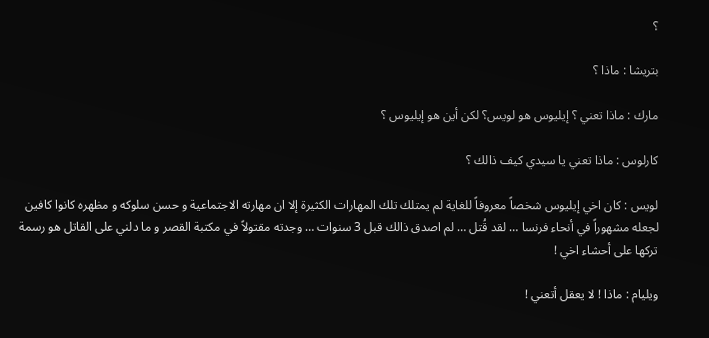؟

بتريشا : ماذا ؟

مارك : ماذا تعني ؟ إيليوس هو لويس؟ لكن أين هو إيليوس ؟

كارلوس : ماذا تعني يا سيدي كيف ذالك ؟

لويس : كان اخي إيليوس شخصاً معروفاً للغاية لم يمتلك تلك المهارات الكثيرة إلا ان مهارته الاجتماعية و حسن سلوكه و مظهره كانوا كافين لجعله مشهوراً في أنحاء فرنسا … لقد قُتل … لم اصدق ذالك قبل 3 سنوات … وجدته مقتولاً في مكتبة القصر و ما دلني على القاتل هو رسمة تركها على أحشاء اخي !

ويليام : ماذا ! لا يعقل أتعني !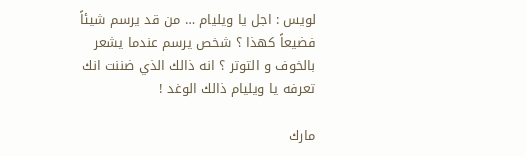لويس : اجل يا ويليام … من قد يرسم شيئاً فضيعاً كهذا ؟ شخص يرسم عندما يشعر بالخوف و التوتر ؟ انه ذالك الذي ضننت انك تعرفه يا ويليام ذالك الوغد !

مارك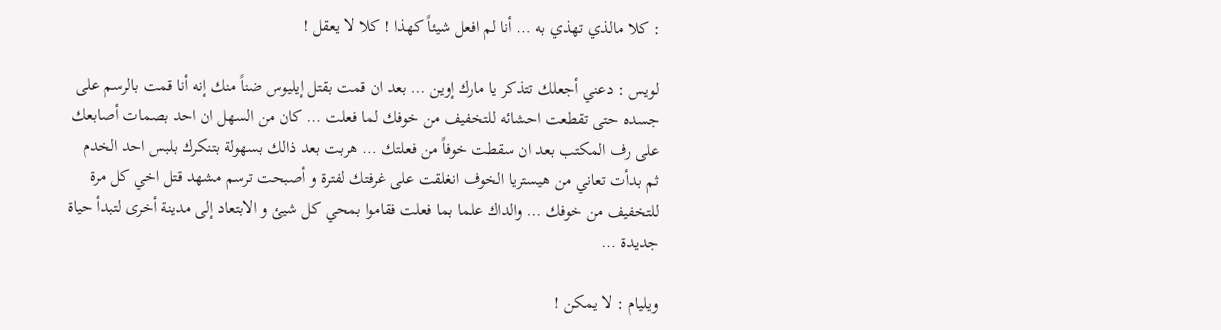: كلا مالذي تهذي به … أنا لم افعل شيئاً كهذا ! كلا لا يعقل !

لويس : دعني أجعلك تتذكر يا مارك إوين … بعد ان قمت بقتل إيليوس ضناً منك إنه أنا قمت بالرسم على جسده حتى تقطعت احشائه للتخفيف من خوفك لما فعلت … كان من السهل ان احد بصمات أصابعك على رف المكتب بعد ان سقطت خوفاً من فعلتك … هربت بعد ذالك بسهولة بتنكرك بلبس احد الخدم ثم بدأت تعاني من هيستريا الخوف انغلقت على غرفتك لفترة و أصبحت ترسم مشهد قتل اخي كل مرة للتخفيف من خوفك … والداك علما بما فعلت فقاموا بمحي كل شيئ و الابتعاد إلى مدينة أخرى لتبدأ حياة جديدة …

ويليام : لا يمكن !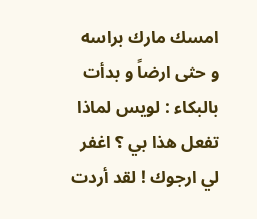امسك مارك براسه و حثى ارضاً و بدأت بالبكاء : لويس لماذا تفعل هذا بي ؟ اغفر لي ارجوك ! لقد أردت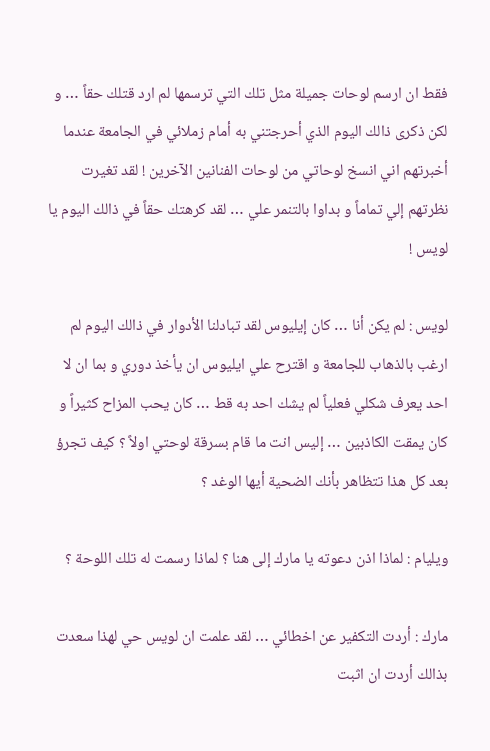فقط ان ارسم لوحات جميلة مثل تلك التي ترسمها لم ارد قتلك حقاً … و لكن ذكرى ذالك اليوم الذي أحرجتني به أمام زملائي في الجامعة عندما أخبرتهم اني انسخ لوحاتي من لوحات الفنانين الآخرين ! لقد تغيرت نظرتهم إلي تماماً و بداوا بالتنمر علي … لقد كرهتك حقاً في ذالك اليوم يا لويس !

لويس : لم يكن أنا … كان إيليوس لقد تبادلنا الأدوار في ذالك اليوم لم ارغب بالذهاب للجامعة و اقترح علي ايليوس ان يأخذ دوري و بما ان لا احد يعرف شكلي فعلياً لم يشك احد به قط … كان يحب المزاح كثيراً و كان يمقت الكاذبين … إليس انت ما قام بسرقة لوحتي اولاً ؟ كيف تجرؤ بعد كل هذا تتظاهر بأنك الضحية أيها الوغد ؟

ويليام : لماذا اذن دعوته يا مارك إلى هنا ؟ لماذا رسمت له تلك اللوحة ؟

مارك : أردت التكفير عن اخطائي … لقد علمت ان لويس حي لهذا سعدت بذالك أردت ان اثبت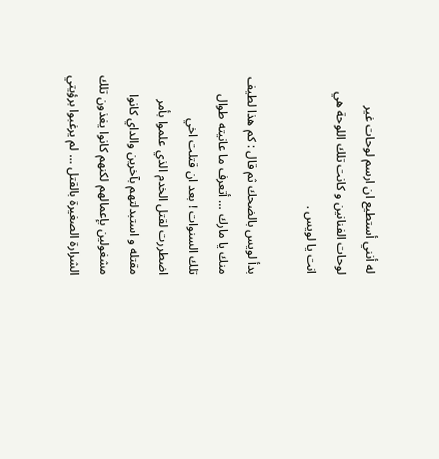له أنني أستطيع ان ارسم لوحات غير لوحات الفنانين و كانت تلك اللوحة هي انت يا لويس .

بدأ لويس بالضحك ثم قال : كم هذا لطيف منك يا مارك … أتعرف ما عانيته طوال تلك السنوات ! بعد ان قتلت اخي اضطررت لقتل الخدم الذي علموا بأمر مقتله و استبدلتهم بآخرين والداي كانوا مشغولين بإعمالهم لكنهم كانوا يغذون تلك الشرارة الصغيرة بالقتل … لم يرغبوا برؤيتي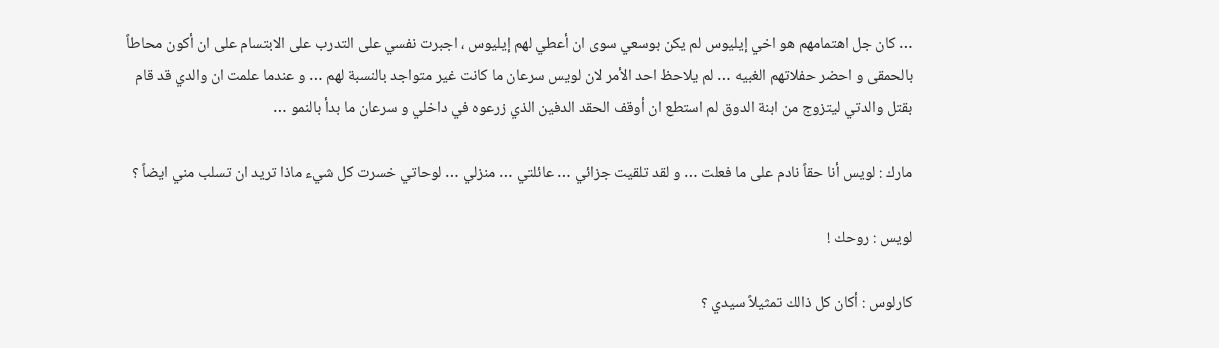… كان جل اهتمامهم هو اخي إيليوس لم يكن بوسعي سوى ان أعطي لهم إيليوس ، اجبرت نفسي على التدرب على الابتسام على ان أكون محاطاً بالحمقى و احضر حفلاتهم الغبيه … لم يلاحظ احد الأمر لان لويس سرعان ما كانت غير متواجد بالنسبة لهم … و عندما علمت ان والدي قد قام بقتل والدتي ليتزوج من ابنة الدوق لم استطع ان أوقف الحقد الدفين الذي زرعوه في داخلي و سرعان ما بدأ بالنمو …

مارك : لويس أنا حقاً نادم على ما فعلت … و لقد تلقيت جزائي … عائلتي … منزلي … لوحاتي خسرت كل شيء ماذا تريد ان تسلب مني ايضاً ؟

لويس : روحك !

كارلوس : أكان كل ذالك تمثيلاً سيدي ؟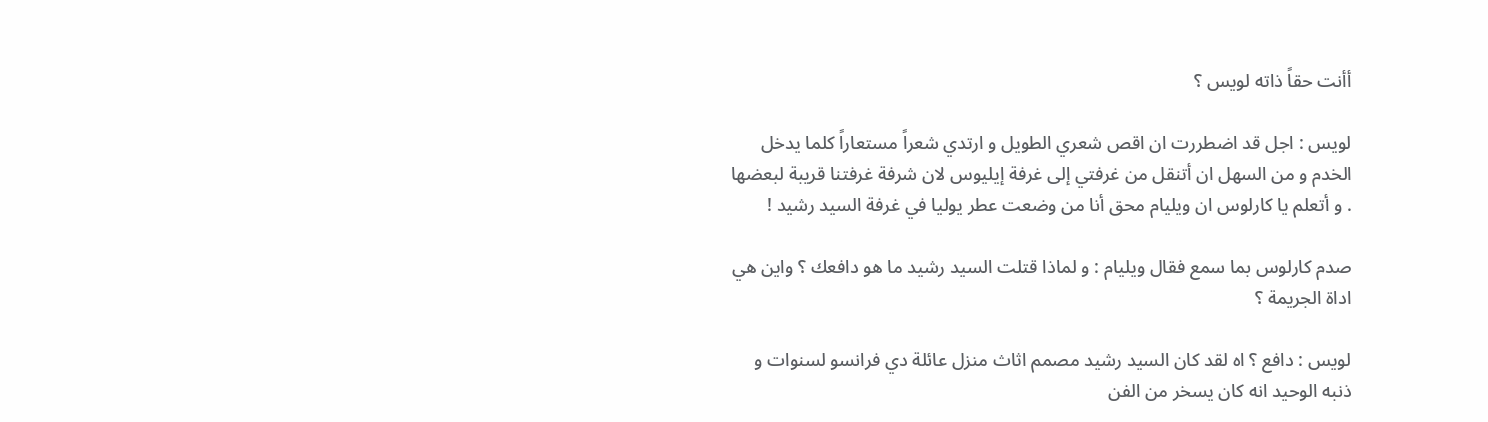أأنت حقاً ذاته لويس ؟

لويس : اجل قد اضطررت ان اقص شعري الطويل و ارتدي شعراً مستعاراً كلما يدخل الخدم و من السهل ان أتنقل من غرفتي إلى غرفة إيليوس لان شرفة غرفتنا قريبة لبعضها . و أتعلم يا كارلوس ان ويليام محق أنا من وضعت عطر يوليا في غرفة السيد رشيد !

صدم كارلوس بما سمع فقال ويليام : و لماذا قتلت السيد رشيد ما هو دافعك ؟ واين هي اداة الجريمة ؟

لويس : دافع ؟ اه لقد كان السيد رشيد مصمم اثاث منزل عائلة دي فرانسو لسنوات و ذنبه الوحيد انه كان يسخر من الفن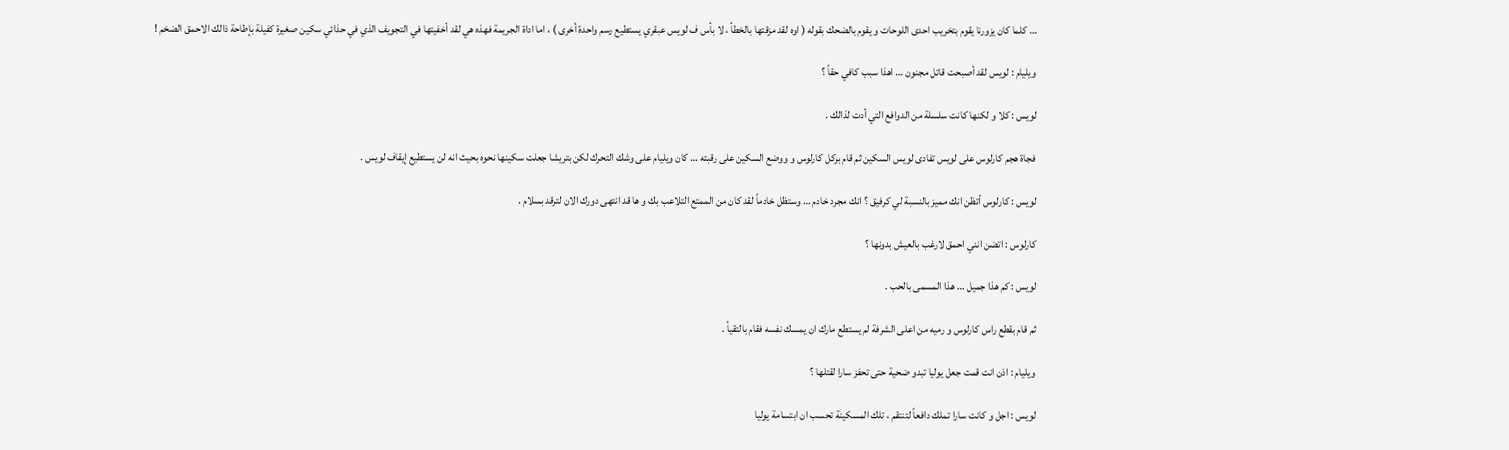… كلما كان يزورنا يقوم بتخريب احدى اللوحات و يقوم بالضحك بقوله ( اوه لقد مزقتها بالخطأ ، لا بأس ف لويس عبقري يستطيع رسم واحدة أخرى ) ، اما اداة الجريمة فهذه هي لقد أخفيتها في التجويف الذي في حذائي سكين صغيرة كفيلة بإطاحة ذالك الاحمق الضخم !

ويليام : لويس لقد أصبحت قاتل مجنون … اهذا سبب كافي حقاً ؟

لويس : كلا و لكنها كانت سلسلة من الدوافع التي أدت لذالك .

فجاة هجم كارلوس على لويس تفادى لويس السكين ثم قام بركل كارلوس و ووضع السكين على رقبته … كان ويليام على وشك التحرك لكن بتريشا جعلت سكينها نحوه بحيث انه لن يستطيع إيقاف لويس .

لويس : كارلوس أتظن انك مميز بالنسبة لي كرفيق ؟ انك مجرد خادم … وستظل خادماً لقد كان من الممتع التلاعب بك و ها قد انتهى دورك الان لترقد بسلام .

كارلوس : اتضن انني احمق لارغب بالعيش بدونها ؟

لويس : كم هذا جميل … هذا المسمى بالحب .

ثم قام بقطع راس كارلوس و رميه من اعلى الشرفة لم يستطع مارك ان يمسك نفسه فقام بالتقيأ .

ويليام : اذن انت قمت جعل يوليا تبدو ضحية حتى تحفز سارا لقتلها ؟

لويس : اجل و كانت سارا تملك دافعاً لتنتقم ، تلك المسكينة تحسب ان ابتسامة يوليا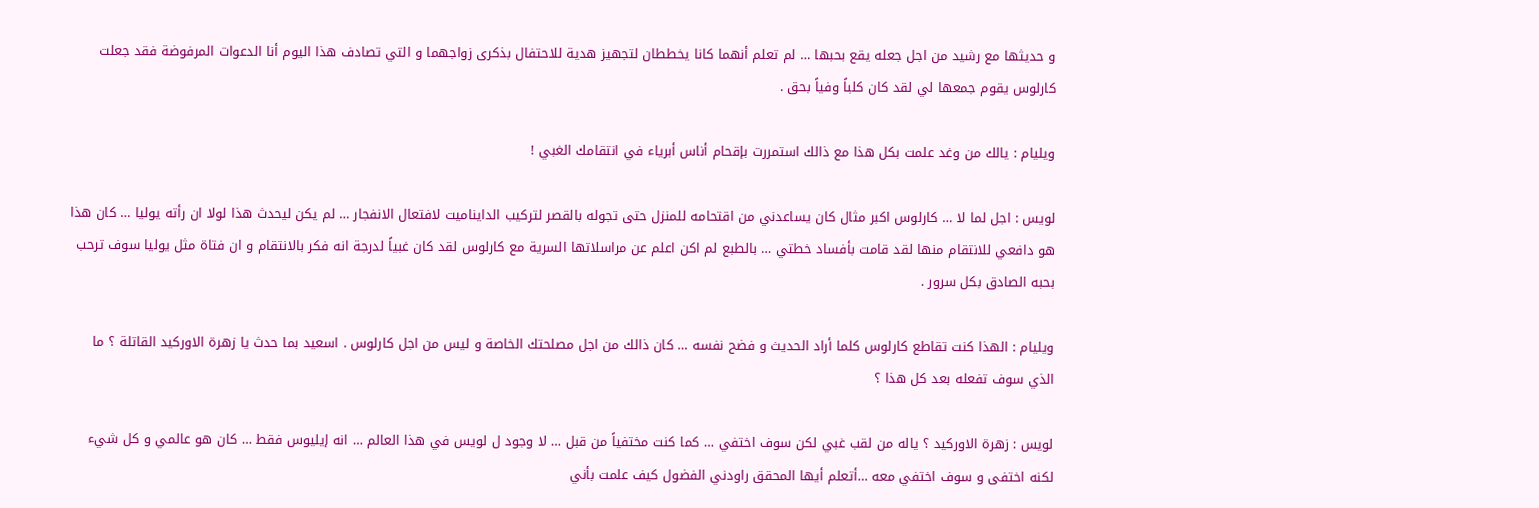و حديثها مع رشيد من اجل جعله يقع بحبها … لم تعلم أنهما كانا يخططان لتجهيز هدية للاحتفال بذكرى زواجهما و التي تصادف هذا اليوم أنا الدعوات المرفوضة فقد جعلت كارلوس يقوم جمعها لي لقد كان كلباً وفياً بحق .

ويليام : يالك من وغد علمت بكل هذا مع ذالك استمررت بإقحام أناس أبرياء في انتقامك الغبي !

لويس : اجل لما لا … كارلوس اكبر مثال كان يساعدني من اقتحامه للمنزل حتى تجوله بالقصر لتركيب الدايناميت لافتعال الانفجار … لم يكن ليحدث هذا لولا ان رأته يوليا … كان هذا هو دافعي للانتقام منها لقد قامت بأفساد خطتي … بالطبع لم اكن اعلم عن مراسلاتها السرية مع كارلوس لقد كان غبياً لدرجة انه فكر بالانتقام و ان فتاة مثل يوليا سوف ترحب بحبه الصادق بكل سرور .

ويليام : الهذا كنت تقاطع كارلوس كلما أراد الحديث و فضح نفسه … كان ذالك من اجل مصلحتك الخاصة و ليس من اجل كارلوس . اسعيد بما حدث يا زهرة الاوركيد القاتلة ؟ ما الذي سوف تفعله بعد كل هذا ؟

لويس : زهرة الاوركيد ؟ ياله من لقب غبي لكن سوف اختفي … كما كنت مختفياً من قبل … لا وجود ل لويس في هذا العالم … انه إيليوس فقط … كان هو عالمي و كل شيء لكنه اختفى و سوف اختفي معه …أتعلم أيها المحقق راودني الفضول كيف علمت بأني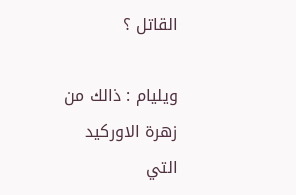القاتل ؟

ويليام : ذالك من زهرة الاوركيد التي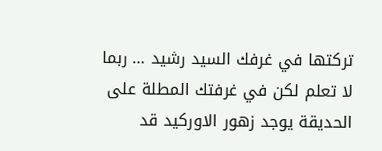تركتها في غرفك السيد رشيد … ربما لا تعلم لكن في غرفتك المطلة على الحديقة يوجد زهور الاوركيد قد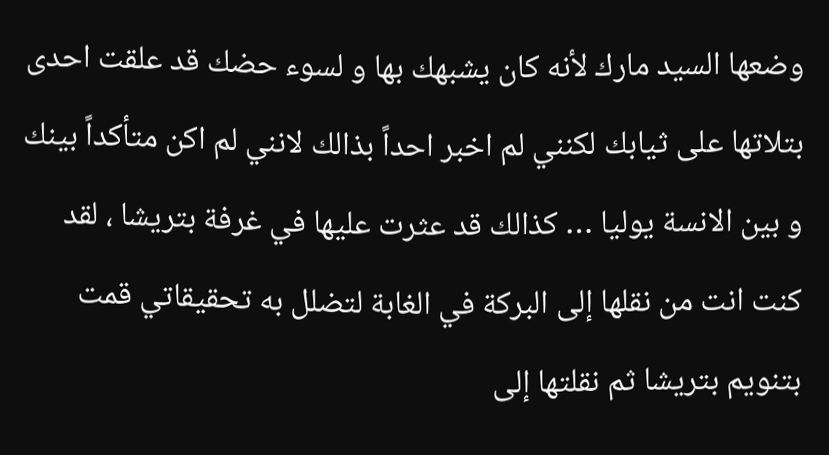وضعها السيد مارك لأنه كان يشبهك بها و لسوء حضك قد علقت احدى بتلاتها على ثيابك لكنني لم اخبر احداً بذالك لانني لم اكن متأكداً بينك و بين الانسة يوليا … كذالك قد عثرت عليها في غرفة بتريشا ، لقد كنت انت من نقلها إلى البركة في الغابة لتضلل به تحقيقاتي قمت بتنويم بتريشا ثم نقلتها إلى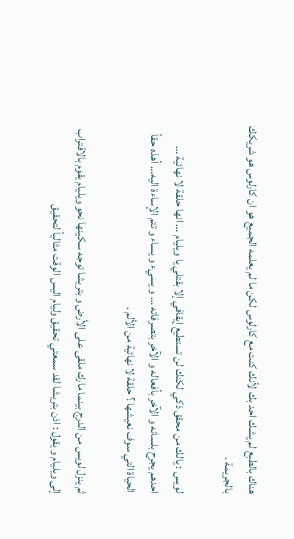هناك بالطبع لم يشك احد بك لأنك كنت مع كارلوس لكن ما لم يعلمه الجميع هو ان كارلوس هو شريكك بالجريمة .

لويس : يالك من محقق ذكي لكنك لن تستطيع إيقافي إلا بقتلي يا ويليام … انها حلقة لا نهائية … احدهم يجرح بلسانه و الآخر بأفعاله و الآخر بتصرفاته … و يسيء و يساء و تتم الإساءة اليه… أهذه حقاً الحياة التي سوف نعيشها ؟ حلقة لا نهائية من الألم .

ثم ينزل لويس من الدرج بينما مارك ملقى على الأرض و بتريشا توجه سكينها نحو ويليام يقوم بالاقتراب إلى ويليام و يقول : اذن بتريشا لقد سمعتي تحقيق وليام اليس الوقت مثالياً لتحقيق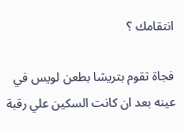انتقامك ؟

فجاة تقوم بتريشا بطعن لويس في عينه بعد ان كانت السكين علي رقبة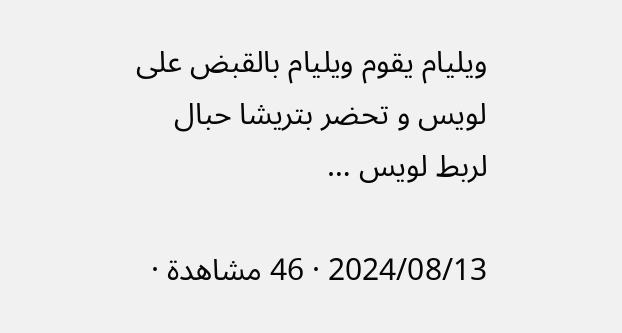ويليام يقوم ويليام بالقبض على لويس و تحضر بتريشا حبال لربط لويس …

2024/08/13 · 46 مشاهدة ·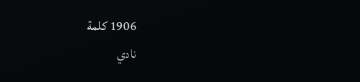1906 كلمة
نادي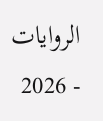الروايات - 2026